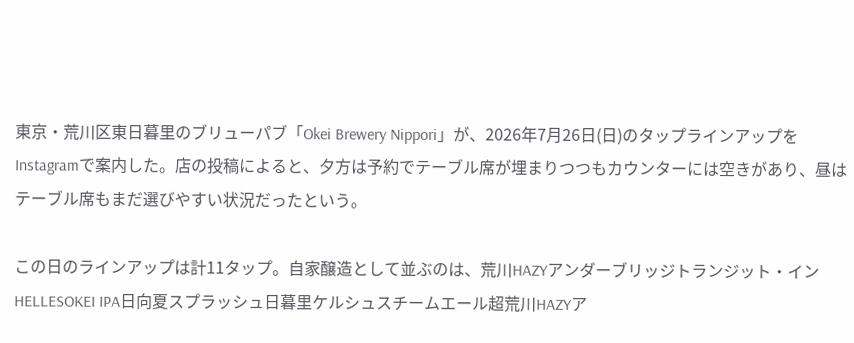東京・荒川区東日暮里のブリューパブ「Okei Brewery Nippori」が、2026年7月26日(日)のタップラインアップをInstagramで案内した。店の投稿によると、夕方は予約でテーブル席が埋まりつつもカウンターには空きがあり、昼はテーブル席もまだ選びやすい状況だったという。

この日のラインアップは計11タップ。自家醸造として並ぶのは、荒川HAZYアンダーブリッジトランジット・インHELLESOKEI IPA日向夏スプラッシュ日暮里ケルシュスチームエール超荒川HAZYア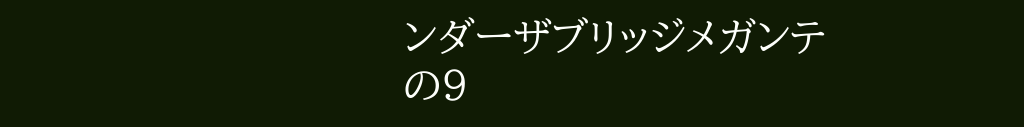ンダーザブリッジメガンテの9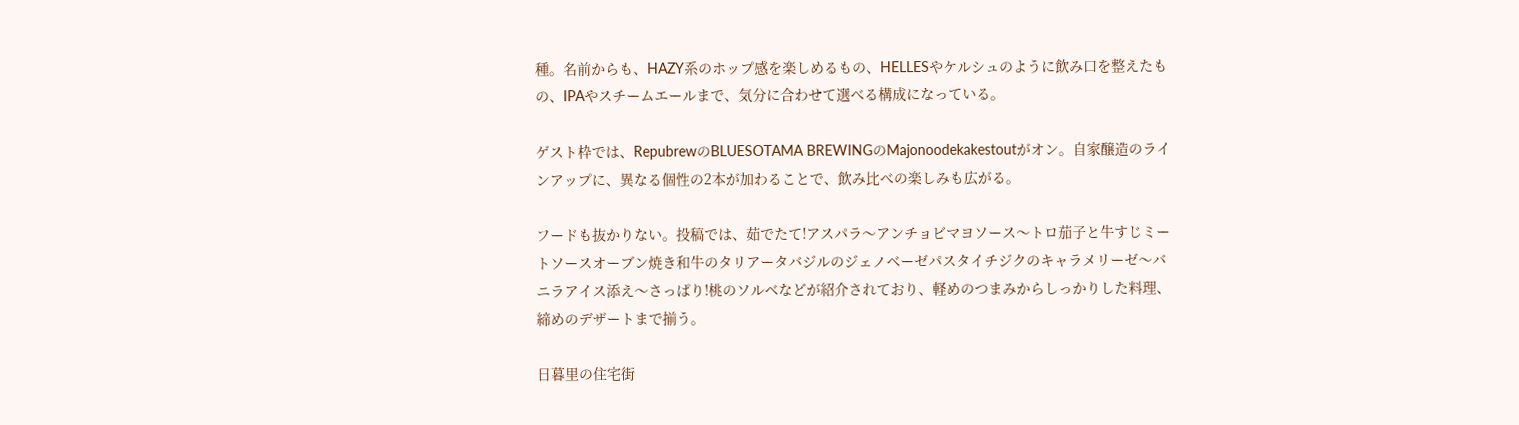種。名前からも、HAZY系のホップ感を楽しめるもの、HELLESやケルシュのように飲み口を整えたもの、IPAやスチームエールまで、気分に合わせて選べる構成になっている。

ゲスト枠では、RepubrewのBLUESOTAMA BREWINGのMajonoodekakestoutがオン。自家醸造のラインアップに、異なる個性の2本が加わることで、飲み比べの楽しみも広がる。

フードも抜かりない。投稿では、茹でたて!アスパラ〜アンチョビマヨソース〜トロ茄子と牛すじミートソースオーブン焼き和牛のタリアータバジルのジェノベーゼパスタイチジクのキャラメリーゼ〜バニラアイス添え〜さっぱり!桃のソルベなどが紹介されており、軽めのつまみからしっかりした料理、締めのデザートまで揃う。

日暮里の住宅街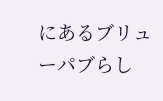にあるブリューパブらし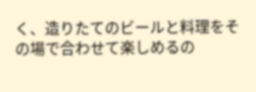く、造りたてのビールと料理をその場で合わせて楽しめるの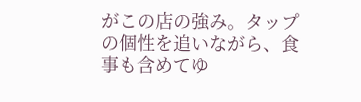がこの店の強み。タップの個性を追いながら、食事も含めてゆ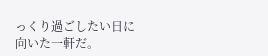っくり過ごしたい日に向いた一軒だ。